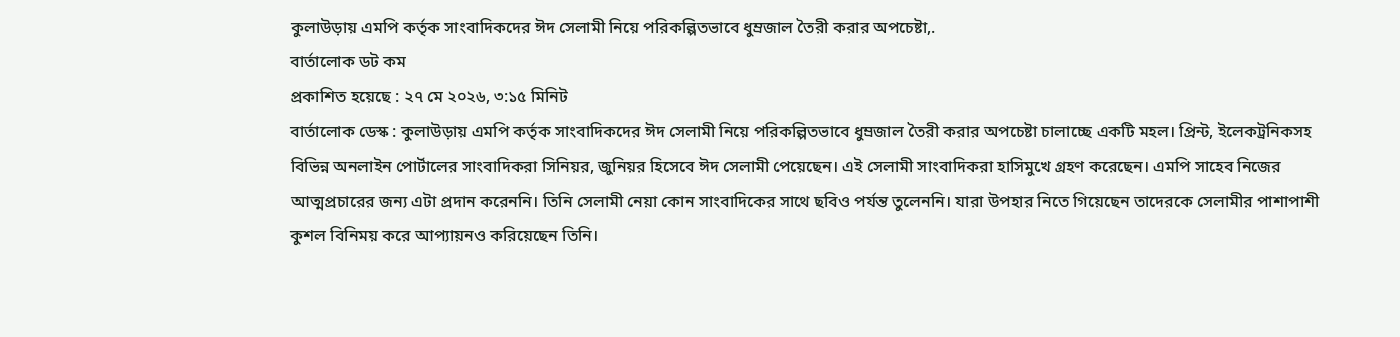কুলাউড়ায় এমপি কর্তৃক সাংবাদিকদের ঈদ সেলামী নিয়ে পরিকল্পিতভাবে ধুম্রজাল তৈরী করার অপচেষ্টা,.
বার্তালোক ডট কম
প্রকাশিত হয়েছে : ২৭ মে ২০২৬, ৩:১৫ মিনিট
বার্তালোক ডেস্ক : কুলাউড়ায় এমপি কর্তৃক সাংবাদিকদের ঈদ সেলামী নিয়ে পরিকল্পিতভাবে ধুম্রজাল তৈরী করার অপচেষ্টা চালাচ্ছে একটি মহল। প্রিন্ট, ইলেকট্রনিকসহ বিভিন্ন অনলাইন পোর্টালের সাংবাদিকরা সিনিয়র, জুনিয়র হিসেবে ঈদ সেলামী পেয়েছেন। এই সেলামী সাংবাদিকরা হাসিমুখে গ্রহণ করেছেন। এমপি সাহেব নিজের আত্মপ্রচারের জন্য এটা প্রদান করেননি। তিনি সেলামী নেয়া কোন সাংবাদিকের সাথে ছবিও পর্যন্ত তুলেননি। যারা উপহার নিতে গিয়েছেন তাদেরকে সেলামীর পাশাপাশী কুশল বিনিময় করে আপ্যায়নও করিয়েছেন তিনি।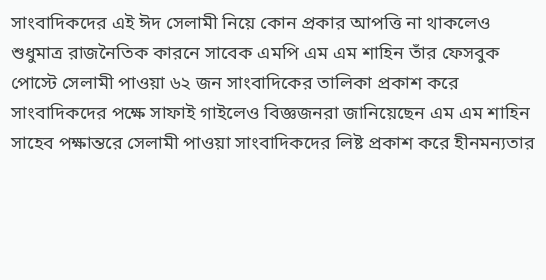সাংবাদিকদের এই ঈদ সেলামী নিয়ে কোন প্রকার আপত্তি না থাকলেও শুধুমাত্র রাজনৈতিক কারনে সাবেক এমপি এম এম শাহিন তাঁর ফেসবুক পোস্টে সেলামী পাওয়া ৬২ জন সাংবাদিকের তালিকা প্রকাশ করে সাংবাদিকদের পক্ষে সাফাই গাইলেও বিজ্ঞজনরা জানিয়েছেন এম এম শাহিন সাহেব পক্ষান্তরে সেলামী পাওয়া সাংবাদিকদের লিষ্ট প্রকাশ করে হীনমন্যতার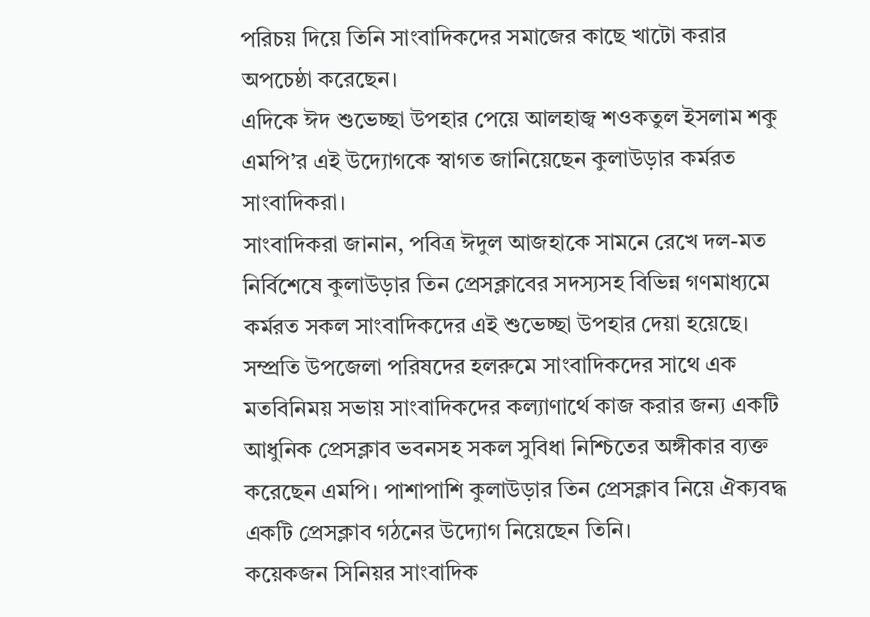পরিচয় দিয়ে তিনি সাংবাদিকদের সমাজের কাছে খাটো করার অপচেষ্ঠা করেছেন।
এদিকে ঈদ শুভেচ্ছা উপহার পেয়ে আলহাজ্ব শওকতুল ইসলাম শকু এমপি’র এই উদ্যোগকে স্বাগত জানিয়েছেন কুলাউড়ার কর্মরত সাংবাদিকরা।
সাংবাদিকরা জানান, পবিত্র ঈদুল আজহাকে সামনে রেখে দল-মত নির্বিশেষে কুলাউড়ার তিন প্রেসক্লাবের সদস্যসহ বিভিন্ন গণমাধ্যমে কর্মরত সকল সাংবাদিকদের এই শুভেচ্ছা উপহার দেয়া হয়েছে। সম্প্রতি উপজেলা পরিষদের হলরুমে সাংবাদিকদের সাথে এক মতবিনিময় সভায় সাংবাদিকদের কল্যাণার্থে কাজ করার জন্য একটি আধুনিক প্রেসক্লাব ভবনসহ সকল সুবিধা নিশ্চিতের অঙ্গীকার ব্যক্ত করেছেন এমপি। পাশাপাশি কুলাউড়ার তিন প্রেসক্লাব নিয়ে ঐক্যবদ্ধ একটি প্রেসক্লাব গঠনের উদ্যোগ নিয়েছেন তিনি।
কয়েকজন সিনিয়র সাংবাদিক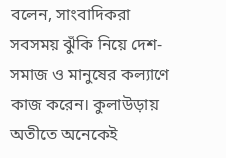বলেন, সাংবাদিকরা সবসময় ঝুঁকি নিয়ে দেশ-সমাজ ও মানুষের কল্যাণে কাজ করেন। কুলাউড়ায় অতীতে অনেকেই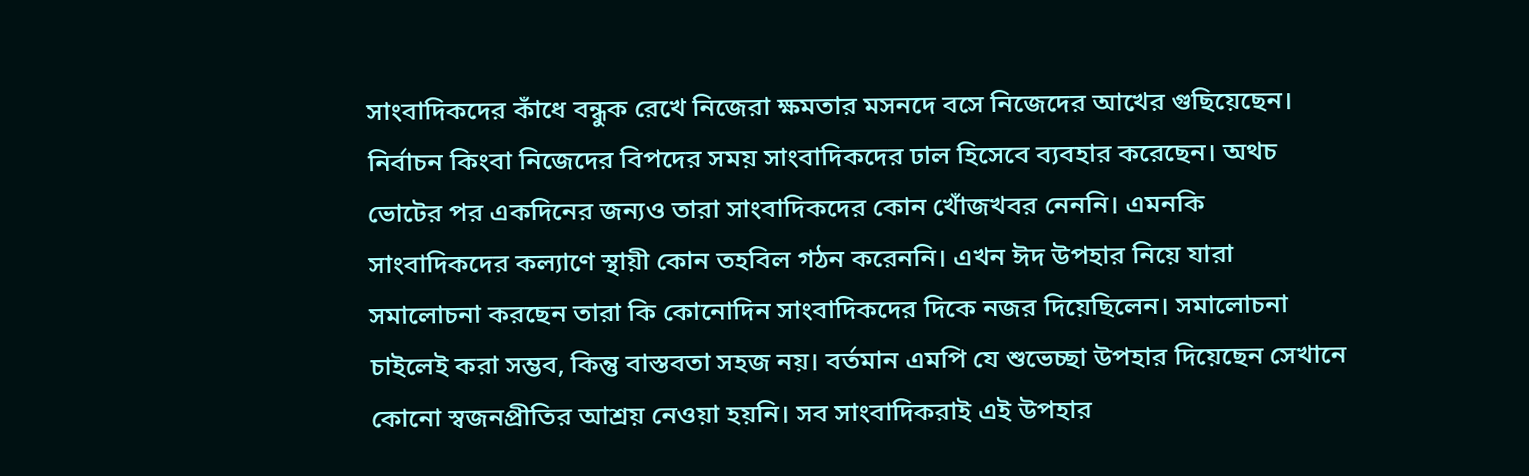সাংবাদিকদের কাঁধে বন্ধুক রেখে নিজেরা ক্ষমতার মসনদে বসে নিজেদের আখের গুছিয়েছেন। নির্বাচন কিংবা নিজেদের বিপদের সময় সাংবাদিকদের ঢাল হিসেবে ব্যবহার করেছেন। অথচ ভোটের পর একদিনের জন্যও তারা সাংবাদিকদের কোন খোঁজখবর নেননি। এমনকি সাংবাদিকদের কল্যাণে স্থায়ী কোন তহবিল গঠন করেননি। এখন ঈদ উপহার নিয়ে যারা সমালোচনা করছেন তারা কি কোনোদিন সাংবাদিকদের দিকে নজর দিয়েছিলেন। সমালোচনা চাইলেই করা সম্ভব, কিন্তু বাস্তবতা সহজ নয়। বর্তমান এমপি যে শুভেচ্ছা উপহার দিয়েছেন সেখানে কোনো স্বজনপ্রীতির আশ্রয় নেওয়া হয়নি। সব সাংবাদিকরাই এই উপহার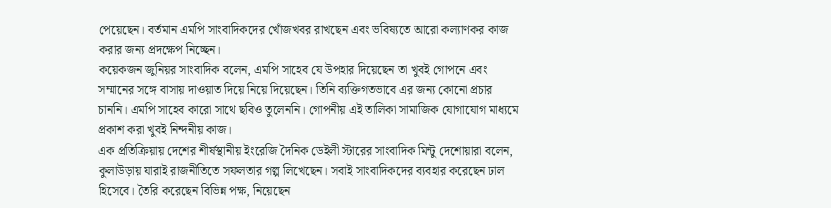পেয়েছেন। বর্তমান এমপি সাংবাদিকদের খোঁজখবর রাখছেন এবং ভবিষ্যতে আরো কল্যাণকর কাজ করার জন্য প্রদক্ষেপ নিচ্ছেন।
কয়েকজন জুনিয়র সাংবাদিক বলেন, এমপি সাহেব যে উপহার দিয়েছেন তা খুবই গোপনে এবং সম্মানের সঙ্গে বাসায় দাওয়াত দিয়ে নিয়ে দিয়েছেন। তিনি ব্যক্তিগতভাবে এর জন্য কোনো প্রচার চাননি। এমপি সাহেব কারো সাথে ছবিও তুলেননি। গোপনীয় এই তালিকা সামাজিক যোগাযোগ মাধ্যমে প্রকাশ করা খুবই নিন্দনীয় কাজ।
এক প্রতিক্রিয়ায় দেশের শীর্ষস্থানীয় ইংরেজি দৈনিক ডেইলী স্টারের সাংবাদিক মিন্টু দেশোয়ারা বলেন, কুলাউড়ায় যারাই রাজনীতিতে সফলতার গল্প লিখেছেন। সবাই সাংবাদিকদের ব্যবহার করেছেন ঢাল হিসেবে। তৈরি করেছেন বিভিন্ন পক্ষ, নিয়েছেন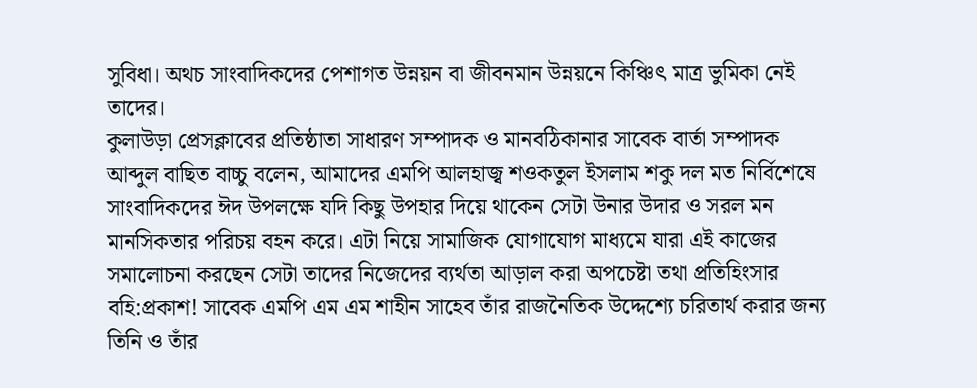সুবিধা। অথচ সাংবাদিকদের পেশাগত উন্নয়ন বা জীবনমান উন্নয়নে কিঞ্চিৎ মাত্র ভুমিকা নেই তাদের।
কুলাউড়া প্রেসক্লাবের প্রতিষ্ঠাতা সাধারণ সম্পাদক ও মানবঠিকানার সাবেক বার্তা সম্পাদক আব্দুল বাছিত বাচ্চু বলেন, আমাদের এমপি আলহাজ্ব শওকতুল ইসলাম শকু দল মত নির্বিশেষে সাংবাদিকদের ঈদ উপলক্ষে যদি কিছু উপহার দিয়ে থাকেন সেটা উনার উদার ও সরল মন মানসিকতার পরিচয় বহন করে। এটা নিয়ে সামাজিক যোগাযোগ মাধ্যমে যারা এই কাজের সমালোচনা করছেন সেটা তাদের নিজেদের ব্যর্থতা আড়াল করা অপচেষ্টা তথা প্রতিহিংসার বহি:প্রকাশ! সাবেক এমপি এম এম শাহীন সাহেব তাঁর রাজনৈতিক উদ্দেশ্যে চরিতার্থ করার জন্য তিনি ও তাঁর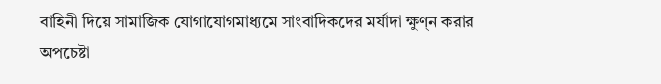বাহিনী দিয়ে সামাজিক যোগাযোগমাধ্যমে সাংবাদিকদের মর্যাদা ক্ষুণ্ন করার অপচেষ্টা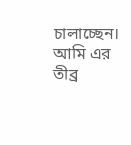চালাচ্ছেন। আমি এর তীব্র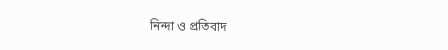নিন্দা ও প্রতিবাদ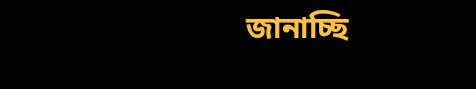জানাচ্ছি